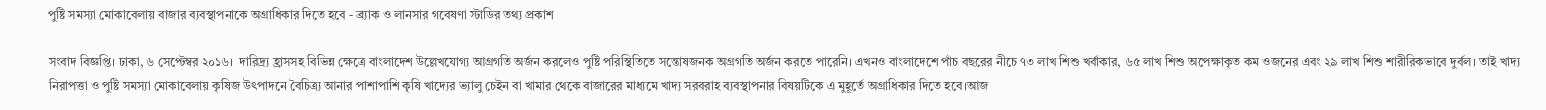পুষ্টি সমস্যা মোকাবেলায় বাজার ব্যবস্থাপনাকে অগ্রাধিকার দিতে হবে - ব্র্যাক ও লানসার গবেষণা স্টাডির তথ্য প্রকাশ

সংবাদ বিজ্ঞপ্তি। ঢাকা, ৬ সেপ্টেম্বর ২০১৬।  দারিদ্র্য হ্রাসসহ বিভিন্ন ক্ষেত্রে বাংলাদেশ উল্লেখযোগ্য আগ্রগতি অর্জন করলেও পুষ্টি পরিস্থিতিতে সন্তোষজনক অগ্রগতি অর্জন করতে পারেনি। এখনও বাংলাদেশে পাঁচ বছরের নীচে ৭৩ লাখ শিশু খর্বাকার, ৬৫ লাখ শিশু অপেক্ষাকৃত কম ওজনের এবং ২৯ লাখ শিশু শারীরিকভাবে দুর্বল। তাই খাদ্য নিরাপত্তা ও পুষ্টি সমস্যা মোকাবেলায় কৃষিজ উৎপাদনে বৈচিত্র্য আনার পাশাপাশি কৃষি খাদ্যের ভ্যালু চেইন বা খামার থেকে বাজারের মাধ্যমে খাদ্য সরবরাহ ব্যবস্থাপনার বিষয়টিকে এ মুহূর্তে অগ্রাধিকার দিতে হবে।আজ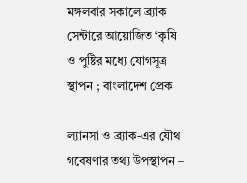মঙ্গলবার সকালে ব্র্যাক সেন্টারে আয়োজিত ‘কৃষি ও পুষ্টির মধ্যে যোগসূত্র স্থাপন ; বাংলাদেশ প্রেক

ল্যানসা ও ব্র্যাক-এর যৌথ গবেষণার তথ্য উপস্থাপন –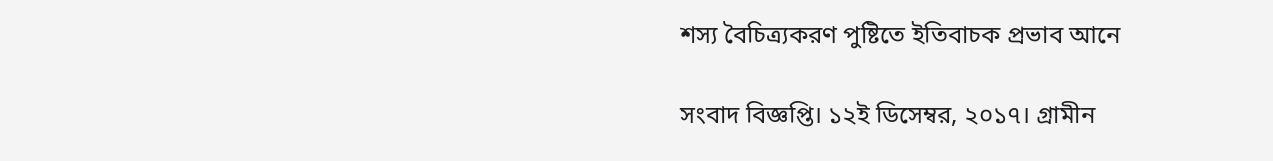শস্য বৈচিত্র্যকরণ পুষ্টিতে ইতিবাচক প্রভাব আনে

সংবাদ বিজ্ঞপ্তি। ১২ই ডিসেম্বর, ২০১৭। গ্রামীন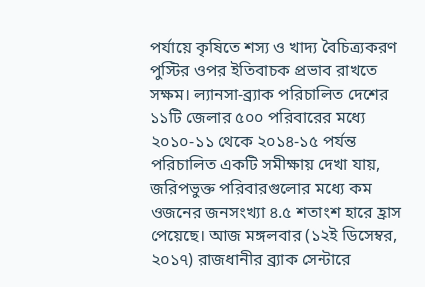পর্যায়ে কৃষিতে শস্য ও খাদ্য বৈচিত্র্যকরণ পুস্টির ওপর ইতিবাচক প্রভাব রাখতে সক্ষম। ল্যানসা-ব্র্যাক পরিচালিত দেশের ১১টি জেলার ৫০০ পরিবারের মধ্যে ২০১০-১১ থেকে ২০১৪-১৫ পর্যন্ত পরিচালিত একটি সমীক্ষায় দেখা যায়, জরিপভুক্ত পরিবারগুলোর মধ্যে কম ওজনের জনসংখ্যা ৪.৫ শতাংশ হারে হ্রাস পেয়েছে। আজ মঙ্গলবার (১২ই ডিসেম্বর, ২০১৭) রাজধানীর ব্র্যাক সেন্টারে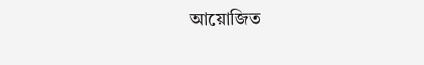আয়োজিত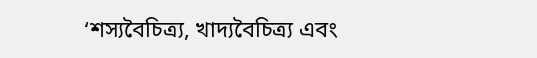‘শস্যবৈচিত্র্য, খাদ্যবৈচিত্র্য এবং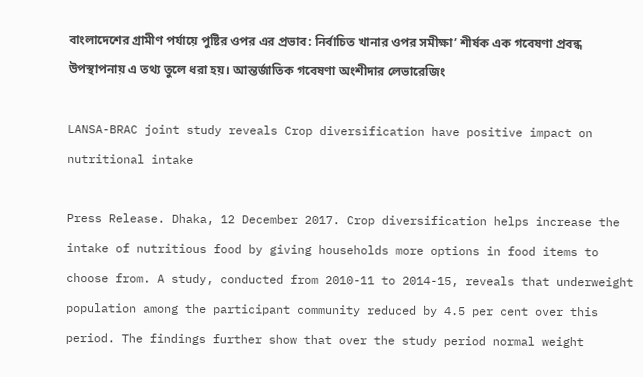বাংলাদেশের গ্রামীণ পর্যায়ে পুষ্টির ওপর এর প্রভাব: নির্বাচিত খানার ওপর সমীক্ষা’ শীর্ষক এক গবেষণা প্রবন্ধ উপস্থাপনায় এ তথ্য তুলে ধরা হয়। আন্তর্জাতিক গবেষণা অংশীদার লেভারেজিং

LANSA-BRAC joint study reveals Crop diversification have positive impact on nutritional intake

Press Release. Dhaka, 12 December 2017. Crop diversification helps increase the intake of nutritious food by giving households more options in food items to choose from. A study, conducted from 2010-11 to 2014-15, reveals that underweight population among the participant community reduced by 4.5 per cent over this period. The findings further show that over the study period normal weight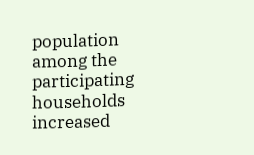population among the participating households increased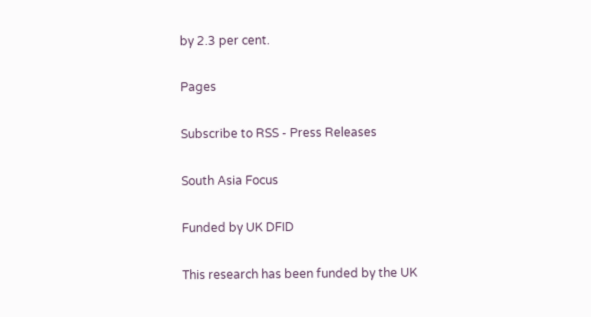by 2.3 per cent.

Pages

Subscribe to RSS - Press Releases

South Asia Focus

Funded by UK DFID

This research has been funded by the UK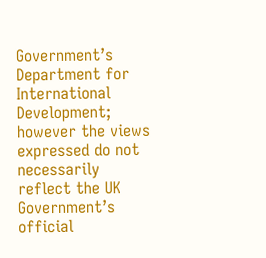Government’s Department for International Development; however the views expressed do not necessarily reflect the UK Government’s official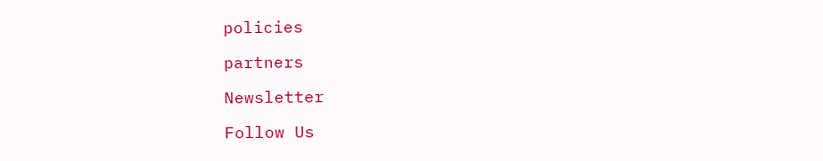policies

partners

Newsletter

Follow Us